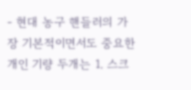- 현대 농구 핸들러의 가장 기본적이면서도 중요한 개인 기량 두개는 1. 스크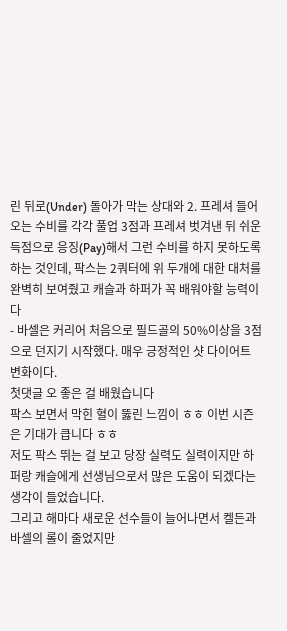린 뒤로(Under) 돌아가 막는 상대와 2. 프레셔 들어오는 수비를 각각 풀업 3점과 프레셔 벗겨낸 뒤 쉬운 득점으로 응징(Pay)해서 그런 수비를 하지 못하도록 하는 것인데, 팍스는 2쿼터에 위 두개에 대한 대처를 완벽히 보여줬고 캐슬과 하퍼가 꼭 배워야할 능력이다
- 바셀은 커리어 처음으로 필드골의 50%이상을 3점으로 던지기 시작했다. 매우 긍정적인 샷 다이어트 변화이다.
첫댓글 오 좋은 걸 배웠습니다
팍스 보면서 막힌 혈이 뚫린 느낌이 ㅎㅎ 이번 시즌은 기대가 큽니다 ㅎㅎ
저도 팍스 뛰는 걸 보고 당장 실력도 실력이지만 하퍼랑 캐슬에게 선생님으로서 많은 도움이 되겠다는 생각이 들었습니다.
그리고 해마다 새로운 선수들이 늘어나면서 켈든과 바셀의 롤이 줄었지만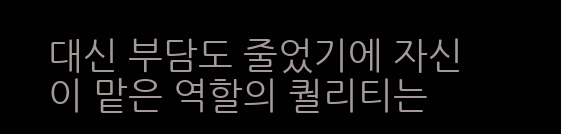대신 부담도 줄었기에 자신이 맡은 역할의 퀄리티는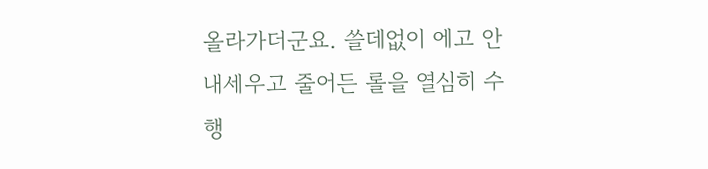올라가더군요. 쓸데없이 에고 안 내세우고 줄어든 롤을 열심히 수행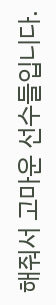해줘서 고마운 선수들입니다.